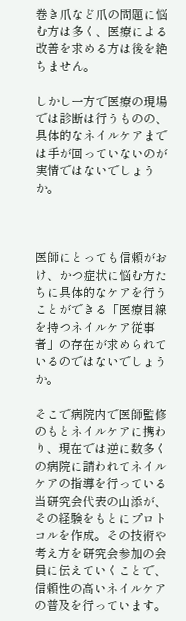巻き爪など爪の問題に悩む方は多く、医療による改善を求める方は後を絶ちません。

しかし一方で医療の現場では診断は行うものの、具体的なネイルケアまでは手が回っていないのが実情ではないでしょうか。



医師にとっても信頼がおけ、かつ症状に悩む方たちに具体的なケアを行うことができる「医療目線を持つネイルケア従事者」の存在が求められているのではないでしょうか。

そこで病院内で医師監修のもとネイルケアに携わり、現在では逆に数多くの病院に請われてネイルケアの指導を行っている当研究会代表の山添が、その経験をもとにプロトコルを作成。その技術や考え方を研究会参加の会員に伝えていくことで、信頼性の高いネイルケアの普及を行っています。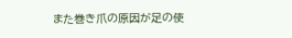また巻き爪の原因が足の使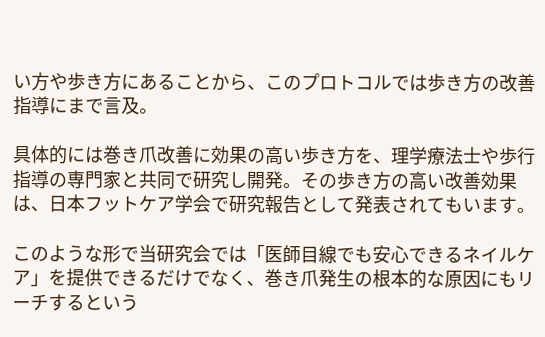い方や歩き方にあることから、このプロトコルでは歩き方の改善指導にまで言及。

具体的には巻き爪改善に効果の高い歩き方を、理学療法士や歩行指導の専門家と共同で研究し開発。その歩き方の高い改善効果は、日本フットケア学会で研究報告として発表されてもいます。

このような形で当研究会では「医師目線でも安心できるネイルケア」を提供できるだけでなく、巻き爪発生の根本的な原因にもリーチするという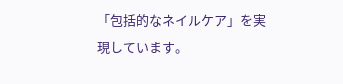「包括的なネイルケア」を実現しています。